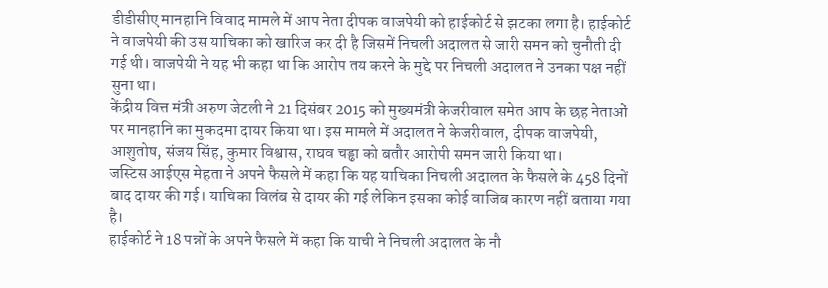डीडीसीए मानहानि विवाद मामले में आप नेता दीपक वाजपेयी को हाईकोर्ट से झटका लगा है। हाईकोर्ट ने वाजपेयी की उस याचिका को खारिज कर दी है जिसमें निचली अदालत से जारी समन को चुनौती दी गई थी। वाजपेयी ने यह भी कहा था कि आरोप तय करने के मुद्दे पर निचली अदालत ने उनका पक्ष नहीं सुना था।
केंद्रीय वित्त मंत्री अरुण जेटली ने 21 दिसंबर 2015 को मुख्यमंत्री केजरीवाल समेत आप के छह नेताओं पर मानहानि का मुकदमा दायर किया था। इस मामले में अदालत ने केजरीवाल, दीपक वाजपेयी, आशुतोष, संजय सिंह, कुमार विश्वास, राघव चड्ढा को बतौर आरोपी समन जारी किया था।
जस्टिस आईएस मेहता ने अपने फैसले में कहा कि यह याचिका निचली अदालत के फैसले के 458 दिनों बाद दायर की गई। याचिका विलंब से दायर की गई लेकिन इसका कोई वाजिब कारण नहीं बताया गया है।
हाईकोर्ट ने 18 पन्नों के अपने फैसले में कहा कि याची ने निचली अदालत के नौ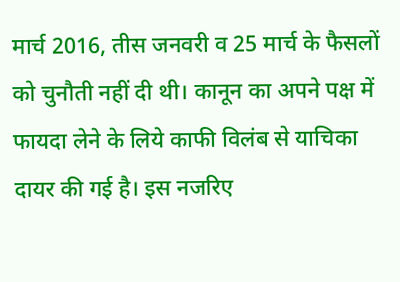मार्च 2016, तीस जनवरी व 25 मार्च के फैसलों को चुनौती नहीं दी थी। कानून का अपने पक्ष में फायदा लेने के लिये काफी विलंब से याचिका दायर की गई है। इस नजरिए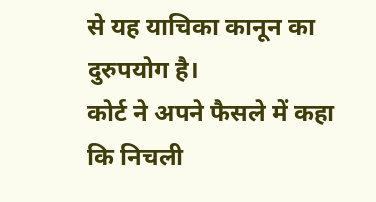से यह याचिका कानून का दुरुपयोग है।
कोर्ट ने अपने फैसले में कहा कि निचली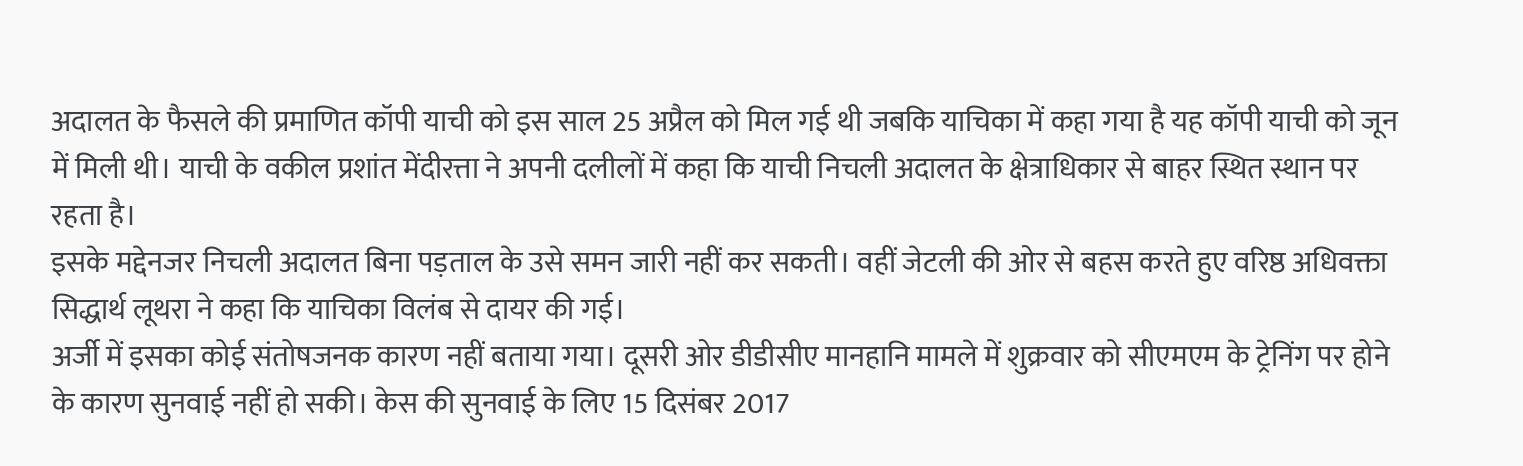अदालत के फैसले की प्रमाणित कॉपी याची को इस साल 25 अप्रैल को मिल गई थी जबकि याचिका में कहा गया है यह कॉपी याची को जून में मिली थी। याची के वकील प्रशांत मेंदीरत्ता ने अपनी दलीलों में कहा कि याची निचली अदालत के क्षेत्राधिकार से बाहर स्थित स्थान पर रहता है।
इसके मद्देनजर निचली अदालत बिना पड़ताल के उसे समन जारी नहीं कर सकती। वहीं जेटली की ओर से बहस करते हुए वरिष्ठ अधिवक्ता सिद्धार्थ लूथरा ने कहा कि याचिका विलंब से दायर की गई।
अर्जी में इसका कोई संतोषजनक कारण नहीं बताया गया। दूसरी ओर डीडीसीए मानहानि मामले में शुक्रवार को सीएमएम के ट्रेनिंग पर होने के कारण सुनवाई नहीं हो सकी। केस की सुनवाई के लिए 15 दिसंबर 2017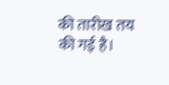की तारीख तय की गई है।